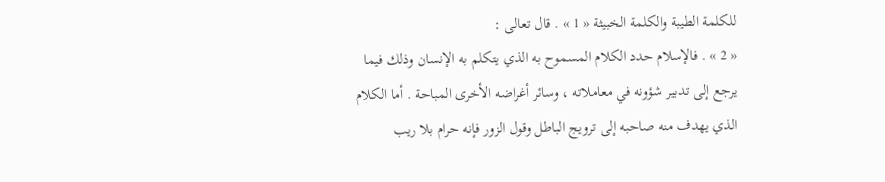للكلمة الطيبة والكلمة الخبيثة « 1 » . قال تعالى :
« 2 » . فالإسلام حدد الكلام المسموح به الذي يتكلم به الإنسان وذلك فيما يرجع إلى تدبير شؤونه في معاملاته ، وسائر أغراضه الأخرى المباحة . أما الكلام الذي يهدف منه صاحبه إلى ترويج الباطل وقول الزور فإنه حرام بلا ريب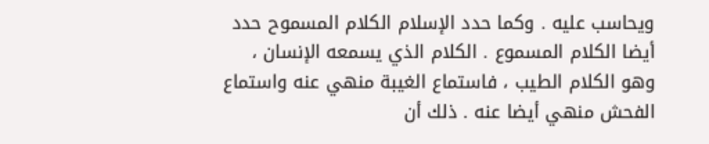ويحاسب عليه . وكما حدد الإسلام الكلام المسموح حدد أيضا الكلام المسموع . الكلام الذي يسمعه الإنسان ، وهو الكلام الطيب ، فاستماع الغيبة منهي عنه واستماع الفحش منهي أيضا عنه . ذلك أن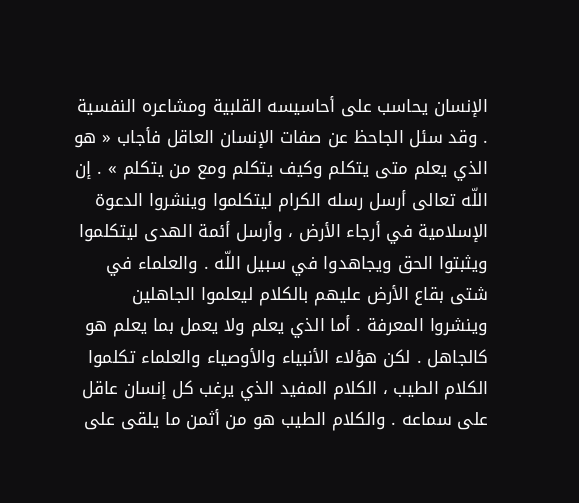الإنسان يحاسب على أحاسيسه القلبية ومشاعره النفسية . وقد سئل الجاحظ عن صفات الإنسان العاقل فأجاب « هو الذي يعلم متى يتكلم وكيف يتكلم ومع من يتكلم » . إن اللّه تعالى أرسل رسله الكرام ليتكلموا وينشروا الدعوة الإسلامية في أرجاء الأرض ، وأرسل أئمة الهدى ليتكلموا ويثبتوا الحق ويجاهدوا في سبيل اللّه . والعلماء في شتى بقاع الأرض عليهم بالكلام ليعلموا الجاهلين وينشروا المعرفة . أما الذي يعلم ولا يعمل بما يعلم هو كالجاهل . لكن هؤلاء الأنبياء والأوصياء والعلماء تكلموا الكلام الطيب ، الكلام المفيد الذي يرغب كل إنسان عاقل على سماعه . والكلام الطيب هو من أثمن ما يلقى على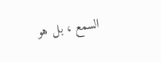السمع ، بل هو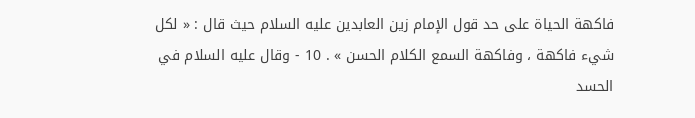فاكهة الحياة على حد قول الإمام زين العابدين عليه السلام حيث قال : « لكل شيء فاكهة ، وفاكهة السمع الكلام الحسن » . 10 - وقال عليه السلام في الحسد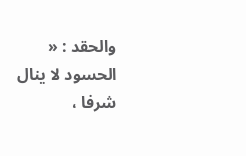والحقد : « الحسود لا ينال شرفا ،